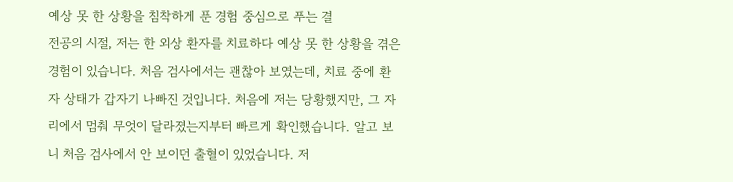예상 못 한 상황을 침착하게 푼 경험 중심으로 푸는 결
전공의 시절, 저는 한 외상 환자를 치료하다 예상 못 한 상황을 겪은 경험이 있습니다. 처음 검사에서는 괜찮아 보였는데, 치료 중에 환자 상태가 갑자기 나빠진 것입니다. 처음에 저는 당황했지만, 그 자리에서 멈춰 무엇이 달라졌는지부터 빠르게 확인했습니다. 알고 보니 처음 검사에서 안 보이던 출혈이 있었습니다. 저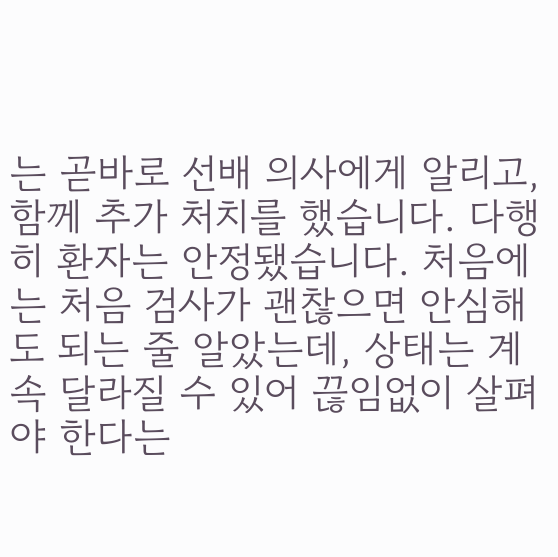는 곧바로 선배 의사에게 알리고, 함께 추가 처치를 했습니다. 다행히 환자는 안정됐습니다. 처음에는 처음 검사가 괜찮으면 안심해도 되는 줄 알았는데, 상태는 계속 달라질 수 있어 끊임없이 살펴야 한다는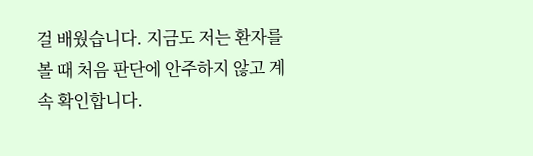걸 배웠습니다. 지금도 저는 환자를 볼 때 처음 판단에 안주하지 않고 계속 확인합니다.